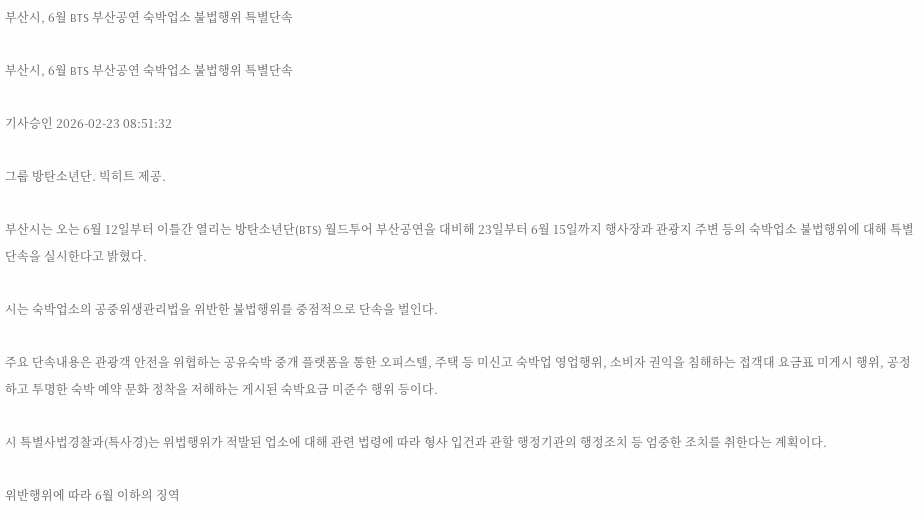부산시, 6월 BTS 부산공연 숙박업소 불법행위 특별단속

부산시, 6월 BTS 부산공연 숙박업소 불법행위 특별단속

기사승인 2026-02-23 08:51:32

그룹 방탄소년단. 빅히트 제공.

부산시는 오는 6월 12일부터 이틀간 열리는 방탄소년단(BTS) 월드투어 부산공연을 대비해 23일부터 6월 15일까지 행사장과 관광지 주변 등의 숙박업소 불법행위에 대해 특별 단속을 실시한다고 밝혔다.

시는 숙박업소의 공중위생관리법을 위반한 불법행위를 중점적으로 단속을 벌인다.

주요 단속내용은 관광객 안전을 위협하는 공유숙박 중개 플랫폼을 통한 오피스텔, 주택 등 미신고 숙박업 영업행위, 소비자 권익을 침해하는 접객대 요금표 미게시 행위, 공정하고 투명한 숙박 예약 문화 정착을 저해하는 게시된 숙박요금 미준수 행위 등이다.

시 특별사법경찰과(특사경)는 위법행위가 적발된 업소에 대해 관련 법령에 따라 형사 입건과 관할 행정기관의 행정조치 등 엄중한 조치를 취한다는 계획이다.

위반행위에 따라 6월 이하의 징역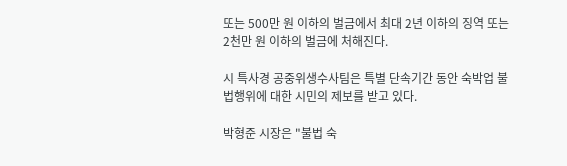또는 500만 원 이하의 벌금에서 최대 2년 이하의 징역 또는 2천만 원 이하의 벌금에 처해진다.

시 특사경 공중위생수사팀은 특별 단속기간 동안 숙박업 불법행위에 대한 시민의 제보를 받고 있다.

박형준 시장은 "불법 숙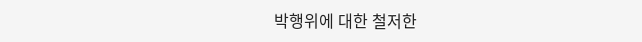박행위에 대한 철저한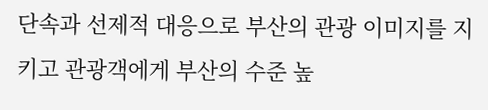단속과 선제적 대응으로 부산의 관광 이미지를 지키고 관광객에게 부산의 수준 높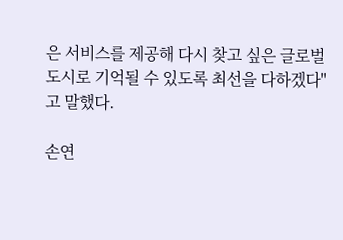은 서비스를 제공해 다시 찾고 싶은 글로벌 도시로 기억될 수 있도록 최선을 다하겠다"
고 말했다.

손연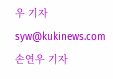우 기자
syw@kukinews.com
손연우 기자